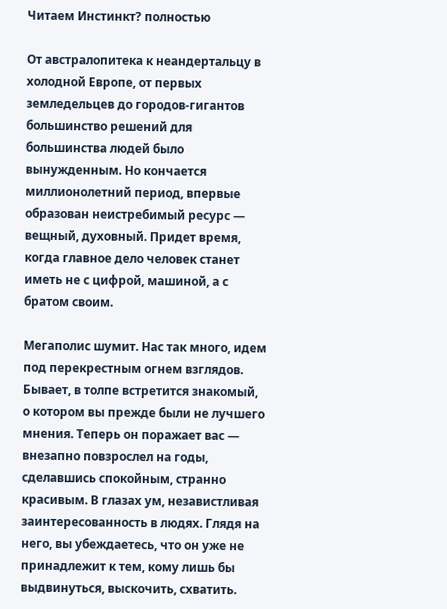Читаем Инстинкт? полностью

От австралопитека к неандертальцу в холодной Европе, от первых земледельцев до городов-гигантов большинство решений для большинства людей было вынужденным. Но кончается миллионолетний период, впервые образован неистребимый ресурс — вещный, духовный. Придет время, когда главное дело человек станет иметь не с цифрой, машиной, а с братом своим.

Мегаполис шумит. Нас так много, идем под перекрестным огнем взглядов. Бывает, в толпе встретится знакомый, о котором вы прежде были не лучшего мнения. Теперь он поражает вас — внезапно повзрослел на годы, сделавшись спокойным, странно красивым. В глазах ум, независтливая заинтересованность в людях. Глядя на него, вы убеждаетесь, что он уже не принадлежит к тем, кому лишь бы выдвинуться, выскочить, схватить.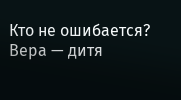Кто не ошибается? Вера — дитя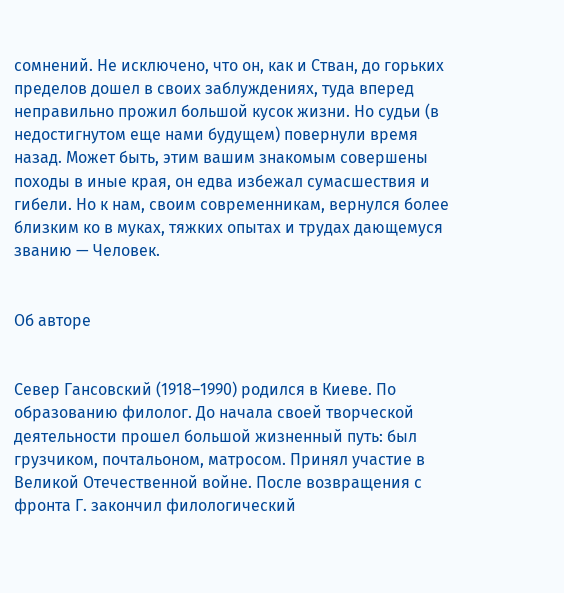сомнений. Не исключено, что он, как и Стван, до горьких пределов дошел в своих заблуждениях, туда вперед неправильно прожил большой кусок жизни. Но судьи (в недостигнутом еще нами будущем) повернули время назад. Может быть, этим вашим знакомым совершены походы в иные края, он едва избежал сумасшествия и гибели. Но к нам, своим современникам, вернулся более близким ко в муках, тяжких опытах и трудах дающемуся званию — Человек.


Об авторе


Север Гансовский (1918–1990) родился в Киеве. По образованию филолог. До начала своей творческой деятельности прошел большой жизненный путь: был грузчиком, почтальоном, матросом. Принял участие в Великой Отечественной войне. После возвращения с фронта Г. закончил филологический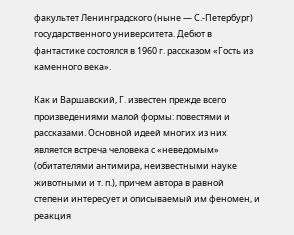факультет Ленинградского (ныне — С.-Петербург) государственного университета. Дебют в фантастике состоялся в 1960 г. рассказом «Гость из каменного века».

Как и Варшавский, Г. известен прежде всего произведениями малой формы: повестями и рассказами. Основной идеей многих из них является встреча человека с «неведомым» (обитателями антимира, неизвестными науке животными и т. п.), причем автора в равной степени интересует и описываемый им феномен, и реакция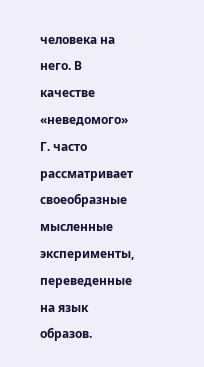человека на него. В качестве «неведомого» Г. часто рассматривает своеобразные мысленные эксперименты, переведенные на язык образов.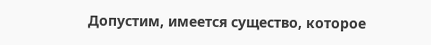Допустим, имеется существо, которое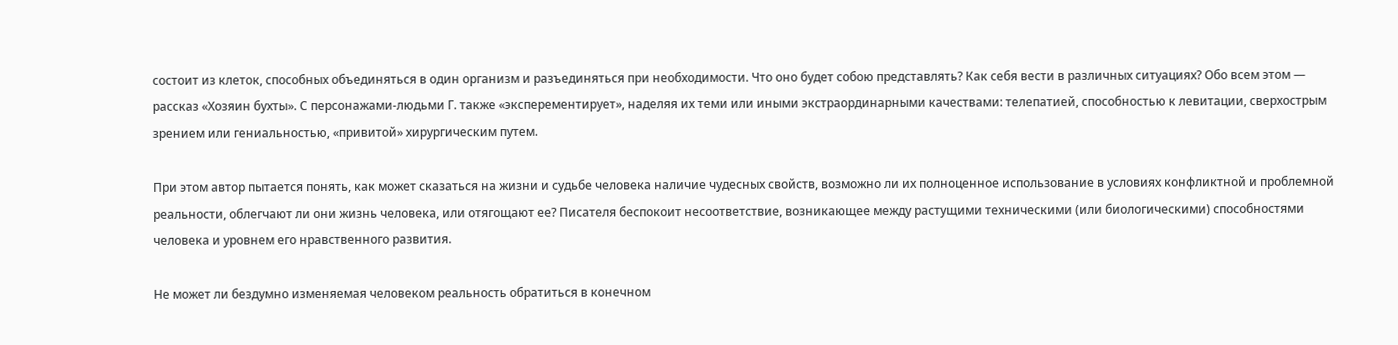состоит из клеток, способных объединяться в один организм и разъединяться при необходимости. Что оно будет собою представлять? Как себя вести в различных ситуациях? Обо всем этом — рассказ «Хозяин бухты». С персонажами-людьми Г. также «эксперементирует», наделяя их теми или иными экстраординарными качествами: телепатией, способностью к левитации, сверхострым зрением или гениальностью, «привитой» хирургическим путем.

При этом автор пытается понять, как может сказаться на жизни и судьбе человека наличие чудесных свойств, возможно ли их полноценное использование в условиях конфликтной и проблемной реальности, облегчают ли они жизнь человека, или отягощают ее? Писателя беспокоит несоответствие, возникающее между растущими техническими (или биологическими) способностями человека и уровнем его нравственного развития.

Не может ли бездумно изменяемая человеком реальность обратиться в конечном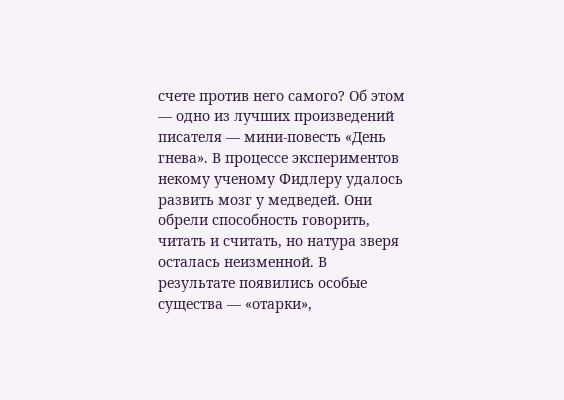счете против него самого? Об этом — одно из лучших произведений писателя — мини-повесть «День гнева». В процессе экспериментов некому ученому Фидлеру удалось развить мозг у медведей. Они обрели способность говорить, читать и считать, но натура зверя осталась неизменной. В результате появились особые существа — «отарки»,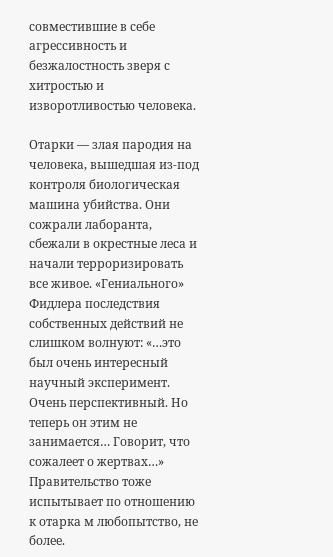совместившие в себе агрессивность и безжалостность зверя с хитростью и изворотливостью человека.

Отарки — злая пародия на человека, вышедшая из-под контроля биологическая машина убийства. Они сожрали лаборанта, сбежали в окрестные леса и начали терроризировать все живое. «Гениального» Фидлера последствия собственных действий не слишком волнуют: «…это был очень интересный научный эксперимент. Очень перспективный. Но теперь он этим не занимается… Говорит, что сожалеет о жертвах…» Правительство тоже испытывает по отношению к отарка м любопытство, не более.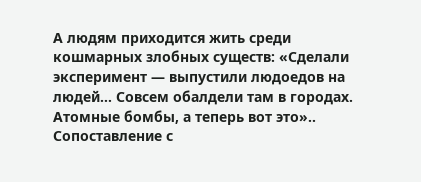А людям приходится жить среди кошмарных злобных существ: «Сделали эксперимент — выпустили людоедов на людей… Совсем обалдели там в городах. Атомные бомбы, а теперь вот это».. Сопоставление с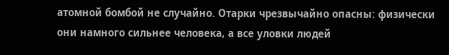атомной бомбой не случайно. Отарки чрезвычайно опасны: физически они намного сильнее человека, а все уловки людей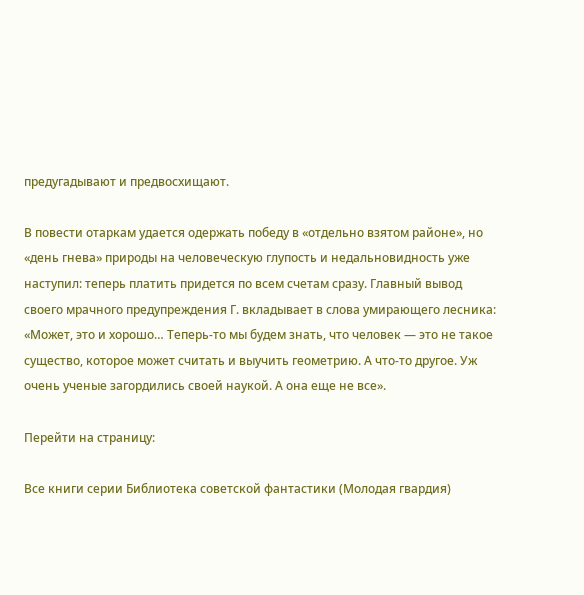предугадывают и предвосхищают.

В повести отаркам удается одержать победу в «отдельно взятом районе», но «день гнева» природы на человеческую глупость и недальновидность уже наступил: теперь платить придется по всем счетам сразу. Главный вывод своего мрачного предупреждения Г. вкладывает в слова умирающего лесника: «Может, это и хорошо… Теперь-то мы будем знать, что человек — это не такое существо, которое может считать и выучить геометрию. А что-то другое. Уж очень ученые загордились своей наукой. А она еще не все».

Перейти на страницу:

Все книги серии Библиотека советской фантастики (Молодая гвардия)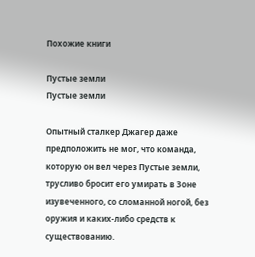Похожие книги

Пустые земли
Пустые земли

Опытный сталкер Джагер даже предположить не мог, что команда, которую он вел через Пустые земли, трусливо бросит его умирать в Зоне изувеченного, со сломанной ногой, без оружия и каких-либо средств к существованию.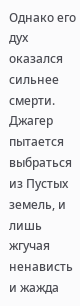Однако его дух оказался сильнее смерти. Джагер пытается выбраться из Пустых земель, и лишь жгучая ненависть и жажда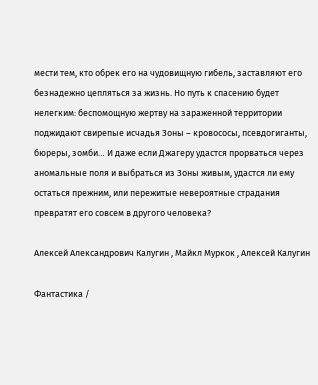мести тем, кто обрек его на чудовищную гибель, заставляют его безнадежно цепляться за жизнь. Но путь к спасению будет нелегким: беспомощную жертву на зараженной территории поджидают свирепые исчадья Зоны – кровососы, псевдогиганты, бюреры, зомби… И даже если Джагеру удастся прорваться через аномальные поля и выбраться из Зоны живым, удастся ли ему остаться прежним, или пережитые невероятные страдания превратят его совсем в другого человека?

Алексей Александрович Калугин , Майкл Муркок , Алексей Калугин

Фантастика /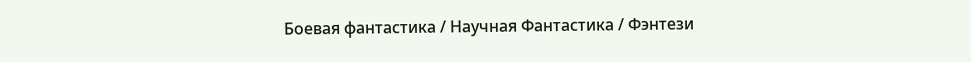Боевая фантастика / Научная Фантастика / Фэнтези